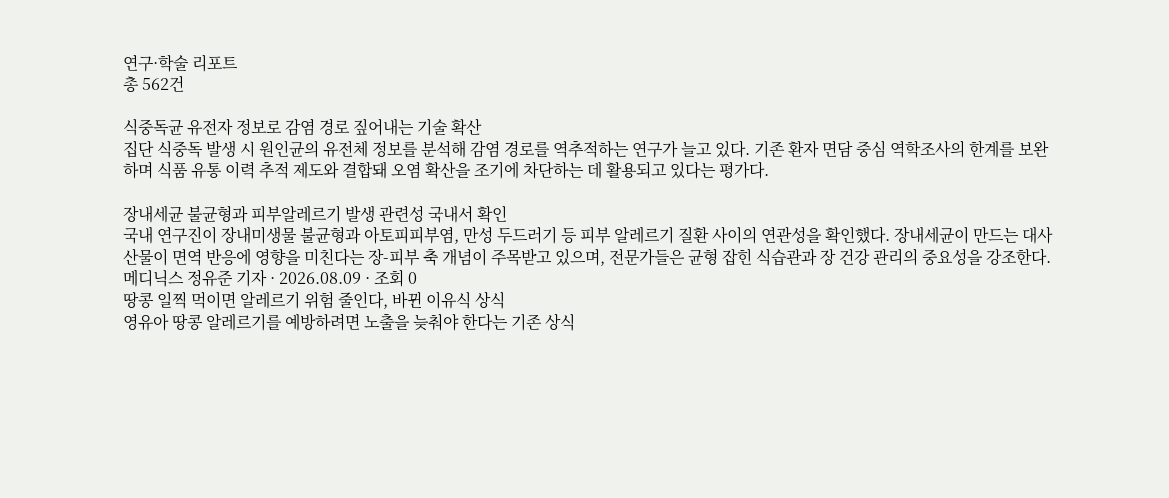연구·학술 리포트
총 562건

식중독균 유전자 정보로 감염 경로 짚어내는 기술 확산
집단 식중독 발생 시 원인균의 유전체 정보를 분석해 감염 경로를 역추적하는 연구가 늘고 있다. 기존 환자 면담 중심 역학조사의 한계를 보완하며 식품 유통 이력 추적 제도와 결합돼 오염 확산을 조기에 차단하는 데 활용되고 있다는 평가다.

장내세균 불균형과 피부알레르기 발생 관련성 국내서 확인
국내 연구진이 장내미생물 불균형과 아토피피부염, 만성 두드러기 등 피부 알레르기 질환 사이의 연관성을 확인했다. 장내세균이 만드는 대사산물이 면역 반응에 영향을 미친다는 장-피부 축 개념이 주목받고 있으며, 전문가들은 균형 잡힌 식습관과 장 건강 관리의 중요성을 강조한다.
메디닉스 정유준 기자 · 2026.08.09 · 조회 0
땅콩 일찍 먹이면 알레르기 위험 줄인다, 바뀐 이유식 상식
영유아 땅콩 알레르기를 예방하려면 노출을 늦춰야 한다는 기존 상식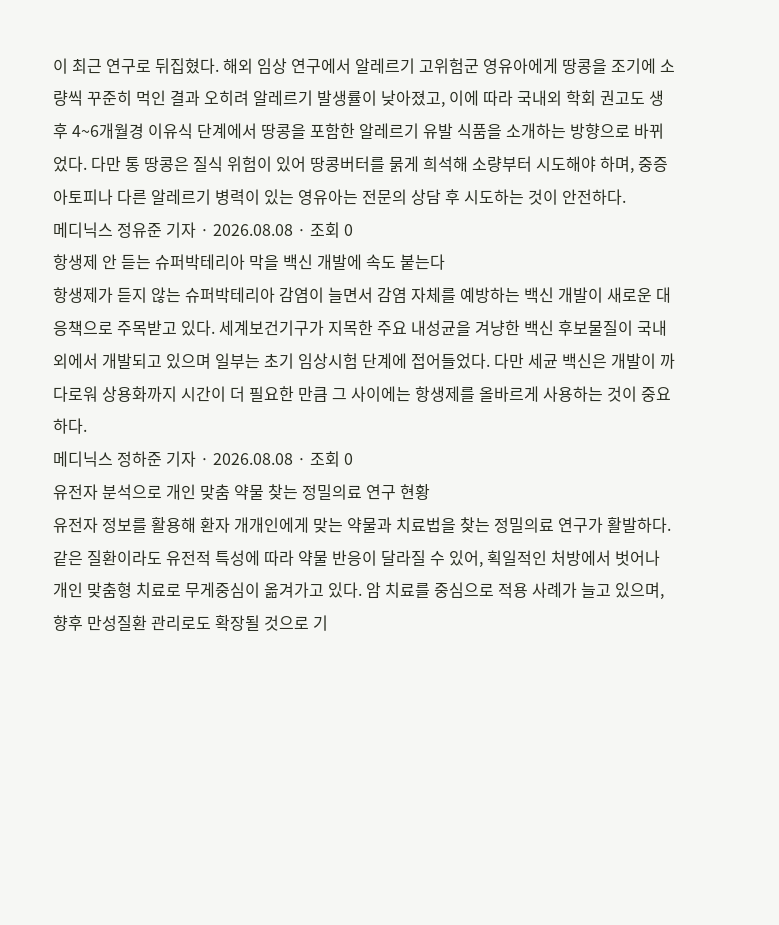이 최근 연구로 뒤집혔다. 해외 임상 연구에서 알레르기 고위험군 영유아에게 땅콩을 조기에 소량씩 꾸준히 먹인 결과 오히려 알레르기 발생률이 낮아졌고, 이에 따라 국내외 학회 권고도 생후 4~6개월경 이유식 단계에서 땅콩을 포함한 알레르기 유발 식품을 소개하는 방향으로 바뀌었다. 다만 통 땅콩은 질식 위험이 있어 땅콩버터를 묽게 희석해 소량부터 시도해야 하며, 중증 아토피나 다른 알레르기 병력이 있는 영유아는 전문의 상담 후 시도하는 것이 안전하다.
메디닉스 정유준 기자 · 2026.08.08 · 조회 0
항생제 안 듣는 슈퍼박테리아 막을 백신 개발에 속도 붙는다
항생제가 듣지 않는 슈퍼박테리아 감염이 늘면서 감염 자체를 예방하는 백신 개발이 새로운 대응책으로 주목받고 있다. 세계보건기구가 지목한 주요 내성균을 겨냥한 백신 후보물질이 국내외에서 개발되고 있으며 일부는 초기 임상시험 단계에 접어들었다. 다만 세균 백신은 개발이 까다로워 상용화까지 시간이 더 필요한 만큼 그 사이에는 항생제를 올바르게 사용하는 것이 중요하다.
메디닉스 정하준 기자 · 2026.08.08 · 조회 0
유전자 분석으로 개인 맞춤 약물 찾는 정밀의료 연구 현황
유전자 정보를 활용해 환자 개개인에게 맞는 약물과 치료법을 찾는 정밀의료 연구가 활발하다. 같은 질환이라도 유전적 특성에 따라 약물 반응이 달라질 수 있어, 획일적인 처방에서 벗어나 개인 맞춤형 치료로 무게중심이 옮겨가고 있다. 암 치료를 중심으로 적용 사례가 늘고 있으며, 향후 만성질환 관리로도 확장될 것으로 기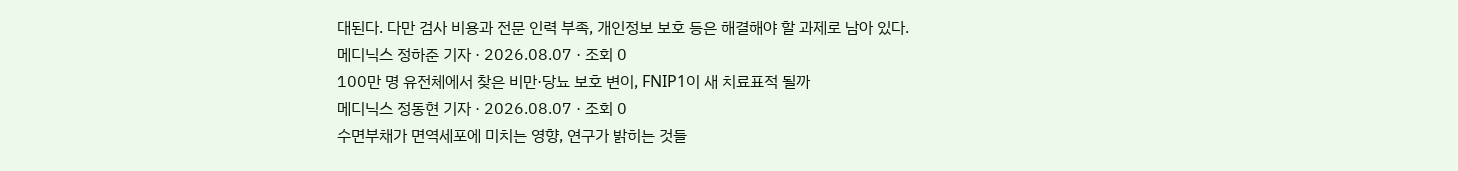대된다. 다만 검사 비용과 전문 인력 부족, 개인정보 보호 등은 해결해야 할 과제로 남아 있다.
메디닉스 정하준 기자 · 2026.08.07 · 조회 0
100만 명 유전체에서 찾은 비만·당뇨 보호 변이, FNIP1이 새 치료표적 될까
메디닉스 정동현 기자 · 2026.08.07 · 조회 0
수면부채가 면역세포에 미치는 영향, 연구가 밝히는 것들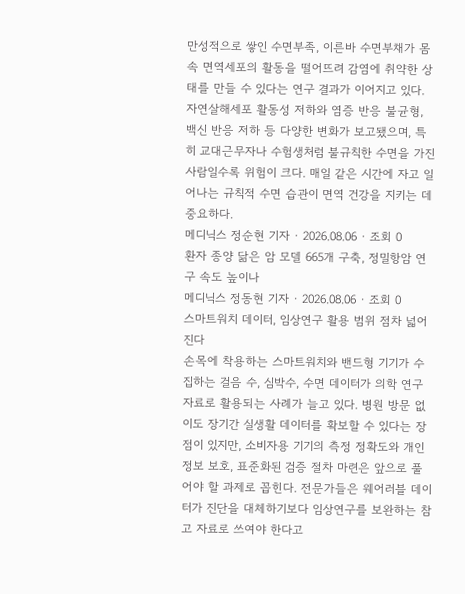만성적으로 쌓인 수면부족, 이른바 수면부채가 몸속 면역세포의 활동을 떨어뜨려 감염에 취약한 상태를 만들 수 있다는 연구 결과가 이어지고 있다. 자연살해세포 활동성 저하와 염증 반응 불균형, 백신 반응 저하 등 다양한 변화가 보고됐으며, 특히 교대근무자나 수험생처럼 불규칙한 수면을 가진 사람일수록 위험이 크다. 매일 같은 시간에 자고 일어나는 규칙적 수면 습관이 면역 건강을 지키는 데 중요하다.
메디닉스 정순현 기자 · 2026.08.06 · 조회 0
환자 종양 닮은 암 모델 665개 구축, 정밀항암 연구 속도 높이나
메디닉스 정동현 기자 · 2026.08.06 · 조회 0
스마트워치 데이터, 임상연구 활용 범위 점차 넓어진다
손목에 착용하는 스마트워치와 밴드형 기기가 수집하는 걸음 수, 심박수, 수면 데이터가 의학 연구 자료로 활용되는 사례가 늘고 있다. 병원 방문 없이도 장기간 실생활 데이터를 확보할 수 있다는 장점이 있지만, 소비자용 기기의 측정 정확도와 개인정보 보호, 표준화된 검증 절차 마련은 앞으로 풀어야 할 과제로 꼽힌다. 전문가들은 웨어러블 데이터가 진단을 대체하기보다 임상연구를 보완하는 참고 자료로 쓰여야 한다고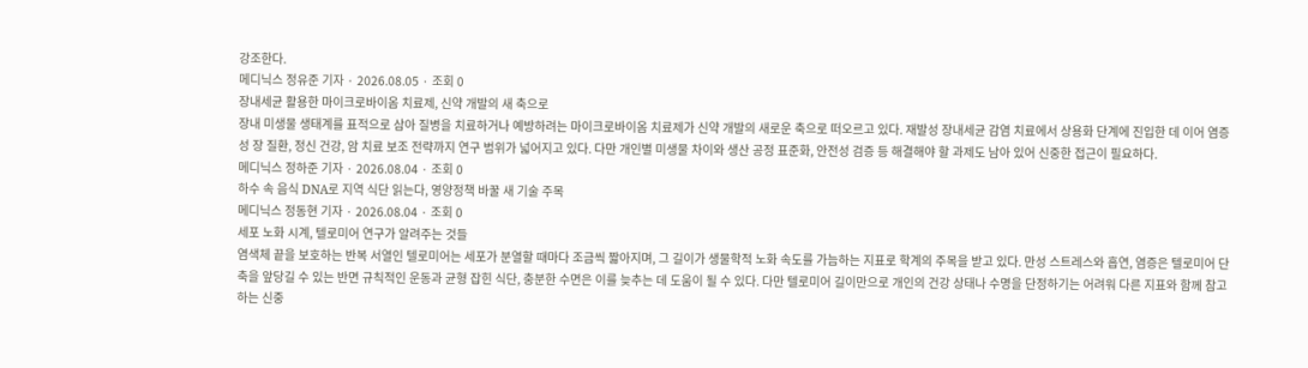강조한다.
메디닉스 정유준 기자 · 2026.08.05 · 조회 0
장내세균 활용한 마이크로바이옴 치료제, 신약 개발의 새 축으로
장내 미생물 생태계를 표적으로 삼아 질병을 치료하거나 예방하려는 마이크로바이옴 치료제가 신약 개발의 새로운 축으로 떠오르고 있다. 재발성 장내세균 감염 치료에서 상용화 단계에 진입한 데 이어 염증성 장 질환, 정신 건강, 암 치료 보조 전략까지 연구 범위가 넓어지고 있다. 다만 개인별 미생물 차이와 생산 공정 표준화, 안전성 검증 등 해결해야 할 과제도 남아 있어 신중한 접근이 필요하다.
메디닉스 정하준 기자 · 2026.08.04 · 조회 0
하수 속 음식 DNA로 지역 식단 읽는다, 영양정책 바꿀 새 기술 주목
메디닉스 정동현 기자 · 2026.08.04 · 조회 0
세포 노화 시계, 텔로미어 연구가 알려주는 것들
염색체 끝을 보호하는 반복 서열인 텔로미어는 세포가 분열할 때마다 조금씩 짧아지며, 그 길이가 생물학적 노화 속도를 가늠하는 지표로 학계의 주목을 받고 있다. 만성 스트레스와 흡연, 염증은 텔로미어 단축을 앞당길 수 있는 반면 규칙적인 운동과 균형 잡힌 식단, 충분한 수면은 이를 늦추는 데 도움이 될 수 있다. 다만 텔로미어 길이만으로 개인의 건강 상태나 수명을 단정하기는 어려워 다른 지표와 함께 참고하는 신중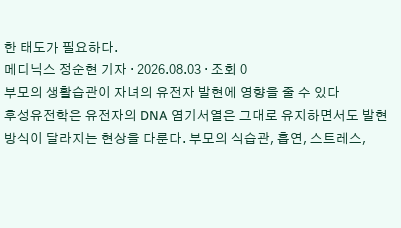한 태도가 필요하다.
메디닉스 정순현 기자 · 2026.08.03 · 조회 0
부모의 생활습관이 자녀의 유전자 발현에 영향을 줄 수 있다
후성유전학은 유전자의 DNA 염기서열은 그대로 유지하면서도 발현 방식이 달라지는 현상을 다룬다. 부모의 식습관, 흡연, 스트레스,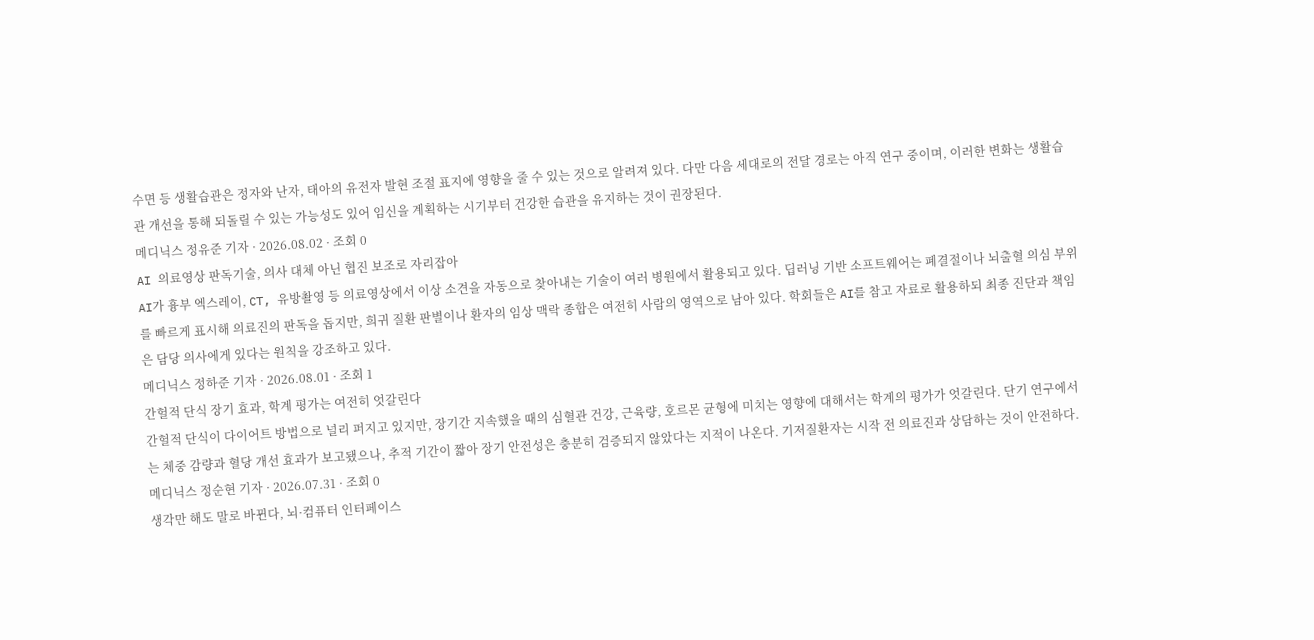수면 등 생활습관은 정자와 난자, 태아의 유전자 발현 조절 표지에 영향을 줄 수 있는 것으로 알려져 있다. 다만 다음 세대로의 전달 경로는 아직 연구 중이며, 이러한 변화는 생활습관 개선을 통해 되돌릴 수 있는 가능성도 있어 임신을 계획하는 시기부터 건강한 습관을 유지하는 것이 권장된다.
메디닉스 정유준 기자 · 2026.08.02 · 조회 0
AI 의료영상 판독기술, 의사 대체 아닌 협진 보조로 자리잡아
AI가 흉부 엑스레이, CT, 유방촬영 등 의료영상에서 이상 소견을 자동으로 찾아내는 기술이 여러 병원에서 활용되고 있다. 딥러닝 기반 소프트웨어는 폐결절이나 뇌출혈 의심 부위를 빠르게 표시해 의료진의 판독을 돕지만, 희귀 질환 판별이나 환자의 임상 맥락 종합은 여전히 사람의 영역으로 남아 있다. 학회들은 AI를 참고 자료로 활용하되 최종 진단과 책임은 담당 의사에게 있다는 원칙을 강조하고 있다.
메디닉스 정하준 기자 · 2026.08.01 · 조회 1
간헐적 단식 장기 효과, 학계 평가는 여전히 엇갈린다
간헐적 단식이 다이어트 방법으로 널리 퍼지고 있지만, 장기간 지속했을 때의 심혈관 건강, 근육량, 호르몬 균형에 미치는 영향에 대해서는 학계의 평가가 엇갈린다. 단기 연구에서는 체중 감량과 혈당 개선 효과가 보고됐으나, 추적 기간이 짧아 장기 안전성은 충분히 검증되지 않았다는 지적이 나온다. 기저질환자는 시작 전 의료진과 상담하는 것이 안전하다.
메디닉스 정순현 기자 · 2026.07.31 · 조회 0
생각만 해도 말로 바뀐다, 뇌·컴퓨터 인터페이스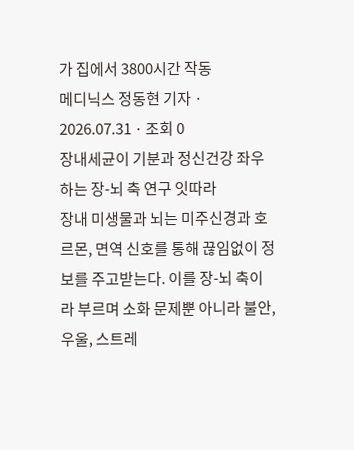가 집에서 3800시간 작동
메디닉스 정동현 기자 · 2026.07.31 · 조회 0
장내세균이 기분과 정신건강 좌우하는 장-뇌 축 연구 잇따라
장내 미생물과 뇌는 미주신경과 호르몬, 면역 신호를 통해 끊임없이 정보를 주고받는다. 이를 장-뇌 축이라 부르며 소화 문제뿐 아니라 불안, 우울, 스트레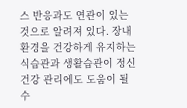스 반응과도 연관이 있는 것으로 알려져 있다. 장내 환경을 건강하게 유지하는 식습관과 생활습관이 정신건강 관리에도 도움이 될 수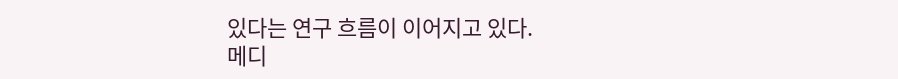있다는 연구 흐름이 이어지고 있다.
메디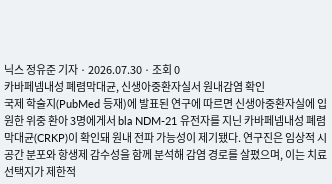닉스 정유준 기자 · 2026.07.30 · 조회 0
카바페넴내성 폐렴막대균, 신생아중환자실서 원내감염 확인
국제 학술지(PubMed 등재)에 발표된 연구에 따르면 신생아중환자실에 입원한 위중 환아 3명에게서 bla NDM-21 유전자를 지닌 카바페넴내성 폐렴막대균(CRKP)이 확인돼 원내 전파 가능성이 제기됐다. 연구진은 임상적 시공간 분포와 항생제 감수성을 함께 분석해 감염 경로를 살폈으며, 이는 치료 선택지가 제한적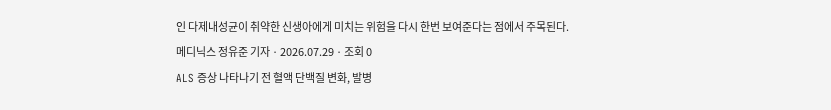인 다제내성균이 취약한 신생아에게 미치는 위험을 다시 한번 보여준다는 점에서 주목된다.
메디닉스 정유준 기자 · 2026.07.29 · 조회 0
ALS 증상 나타나기 전 혈액 단백질 변화, 발병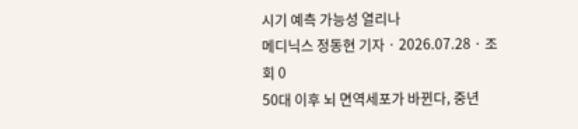시기 예측 가능성 열리나
메디닉스 정동현 기자 · 2026.07.28 · 조회 0
50대 이후 뇌 면역세포가 바뀐다, 중년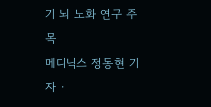기 뇌 노화 연구 주목
메디닉스 정동현 기자 ·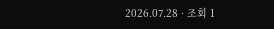2026.07.28 · 조회 1